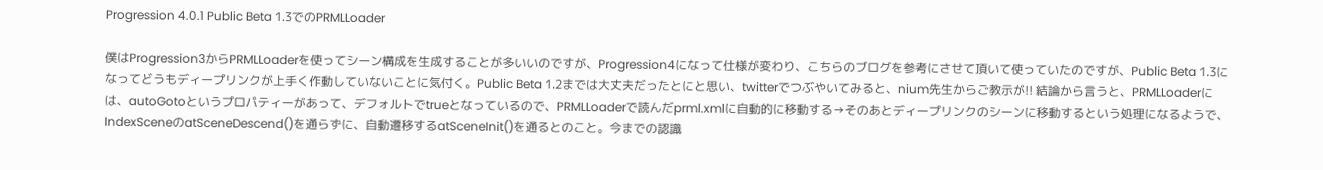Progression 4.0.1 Public Beta 1.3でのPRMLLoader

僕はProgression3からPRMLLoaderを使ってシーン構成を生成することが多いいのですが、Progression4になって仕様が変わり、こちらのブログを参考にさせて頂いて使っていたのですが、Public Beta 1.3になってどうもディープリンクが上手く作動していないことに気付く。Public Beta 1.2までは大丈夫だったとにと思い、twitterでつぶやいてみると、nium先生からご教示が!! 結論から言うと、PRMLLoaderには、autoGotoというプロパティーがあって、デフォルトでtrueとなっているので、PRMLLoaderで読んだprml.xmlに自動的に移動する→そのあとディープリンクのシーンに移動するという処理になるようで、IndexSceneのatSceneDescend()を通らずに、自動遷移するatSceneInit()を通るとのこと。今までの認識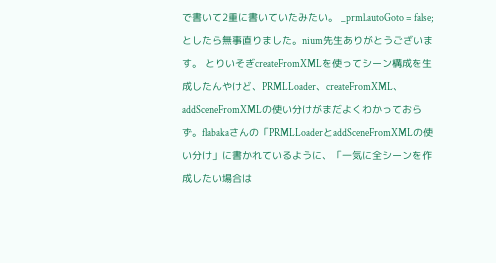で書いて2重に書いていたみたい。 _prml.autoGoto = false; としたら無事直りました。nium先生ありがとうございます。 とりいそぎcreateFromXMLを使ってシーン構成を生成したんやけど、PRMLLoader、createFromXML、addSceneFromXMLの使い分けがまだよくわかっておらず。flabakaさんの「PRMLLoaderとaddSceneFromXMLの使い分け」に書かれているように、「一気に全シーンを作成したい場合は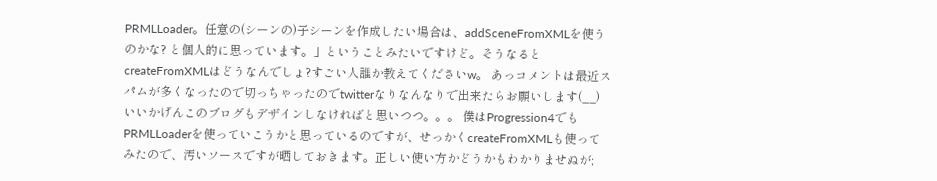PRMLLoader。任意の(シーンの)子シーンを作成したい場合は、addSceneFromXMLを使うのかな? と個人的に思っています。」ということみたいですけど。そうなるとcreateFromXMLはどうなんでしょ?すごい人誰か教えてくださいw。 あっコメントは最近スパムが多くなったので切っちゃったのでtwitterなりなんなりで出来たらお願いします(__)いいかげんこのブログもデザインしなければと思いつつ。。。 僕はProgression4でもPRMLLoaderを使っていこうかと思っているのですが、せっかくcreateFromXMLも使ってみたので、汚いソースですが晒しておきます。正しい使い方かどうかもわかりませぬが;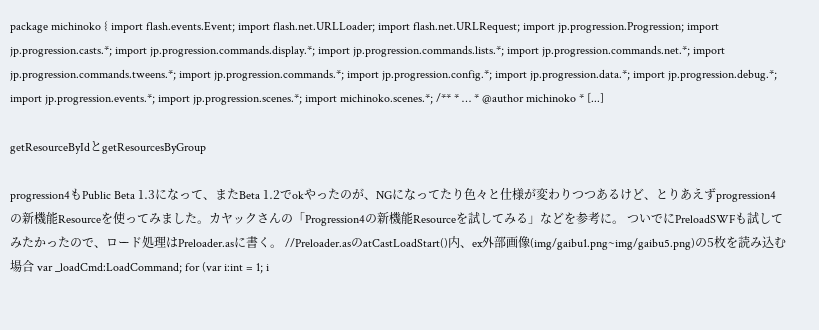package michinoko { import flash.events.Event; import flash.net.URLLoader; import flash.net.URLRequest; import jp.progression.Progression; import jp.progression.casts.*; import jp.progression.commands.display.*; import jp.progression.commands.lists.*; import jp.progression.commands.net.*; import jp.progression.commands.tweens.*; import jp.progression.commands.*; import jp.progression.config.*; import jp.progression.data.*; import jp.progression.debug.*; import jp.progression.events.*; import jp.progression.scenes.*; import michinoko.scenes.*; /** * … * @author michinoko * [...]

getResourceByIdとgetResourcesByGroup

progression4もPublic Beta 1.3になって、またBeta 1.2でokやったのが、NGになってたり色々と仕様が変わりつつあるけど、とりあえずprogression4の新機能Resourceを使ってみました。カヤックさんの「Progression4の新機能Resourceを試してみる」などを参考に。 ついでにPreloadSWFも試してみたかったので、ロード処理はPreloader.asに書く。 //Preloader.asのatCastLoadStart()内、ex外部画像(img/gaibu1.png~img/gaibu5.png)の5枚を読み込む場合 var _loadCmd:LoadCommand; for (var i:int = 1; i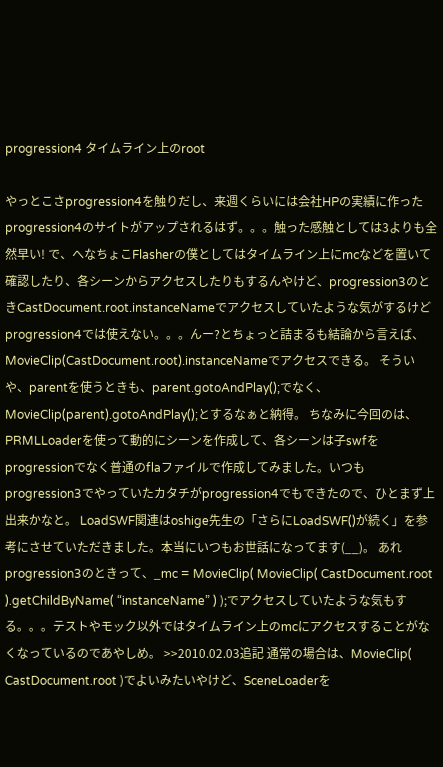progression4 タイムライン上のroot

やっとこさprogression4を触りだし、来週くらいには会社HPの実績に作ったprogression4のサイトがアップされるはず。。。触った感触としては3よりも全然早い! で、へなちょこFlasherの僕としてはタイムライン上にmcなどを置いて確認したり、各シーンからアクセスしたりもするんやけど、progression3のときCastDocument.root.instanceNameでアクセスしていたような気がするけどprogression4では使えない。。。んー?とちょっと詰まるも結論から言えば、MovieClip(CastDocument.root).instanceNameでアクセスできる。 そういや、parentを使うときも、parent.gotoAndPlay();でなく、MovieClip(parent).gotoAndPlay();とするなぁと納得。 ちなみに今回のは、PRMLLoaderを使って動的にシーンを作成して、各シーンは子swfをprogressionでなく普通のflaファイルで作成してみました。いつもprogression3でやっていたカタチがprogression4でもできたので、ひとまず上出来かなと。 LoadSWF関連はoshige先生の「さらにLoadSWF()が続く」を参考にさせていただきました。本当にいつもお世話になってます(__)。 あれprogression3のときって、_mc = MovieClip( MovieClip( CastDocument.root ).getChildByName( “instanceName” ) );でアクセスしていたような気もする。。。テストやモック以外ではタイムライン上のmcにアクセスすることがなくなっているのであやしめ。 >>2010.02.03追記 通常の場合は、MovieClip( CastDocument.root )でよいみたいやけど、SceneLoaderを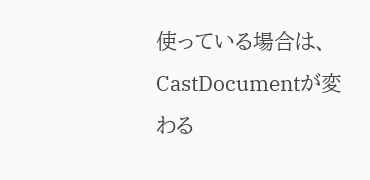使っている場合は、CastDocumentが変わる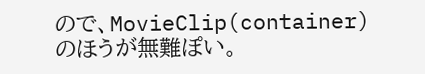ので、MovieClip(container)のほうが無難ぽい。